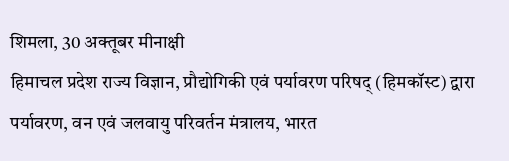शिमला, 30 अक्तूबर मीनाक्षी
हिमाचल प्रदेश राज्य विज्ञान, प्रौद्योगिकी एवं पर्यावरण परिषद् (हिमकॉस्ट) द्वारा पर्यावरण, वन एवं जलवायु परिवर्तन मंत्रालय, भारत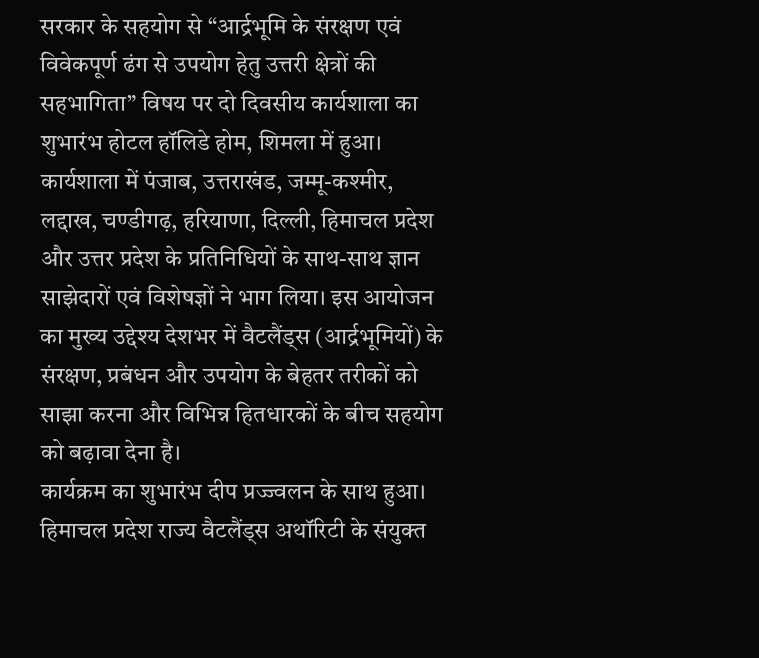सरकार के सहयोग से “आर्द्रभूमि के संरक्षण एवं विवेकपूर्ण ढंग से उपयोग हेतु उत्तरी क्षेत्रों की सहभागिता” विषय पर दो दिवसीय कार्यशाला का शुभारंभ होटल हॉलिडे होम, शिमला में हुआ।
कार्यशाला में पंजाब, उत्तराखंड, जम्मू-कश्मीर, लद्दाख, चण्डीगढ़, हरियाणा, दिल्ली, हिमाचल प्रदेश और उत्तर प्रदेश के प्रतिनिधियों के साथ-साथ ज्ञान साझेदारों एवं विशेषज्ञों ने भाग लिया। इस आयोजन का मुख्य उद्देश्य देशभर में वैटलैंड्स (आर्द्रभूमियों) के संरक्षण, प्रबंधन और उपयोग के बेहतर तरीकों को साझा करना और विभिन्न हितधारकों के बीच सहयोग को बढ़ावा देना है।
कार्यक्रम का शुभारंभ दीप प्रज्ज्वलन के साथ हुआ। हिमाचल प्रदेश राज्य वैटलैंड्स अथॉरिटी के संयुक्त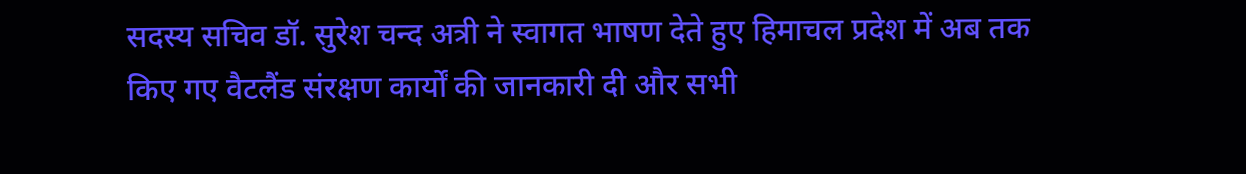सदस्य सचिव डॉ. सुरेश चन्द अत्री ने स्वागत भाषण देते हुए हिमाचल प्रदेश में अब तक किए गए वैटलैंड संरक्षण कार्यों की जानकारी दी और सभी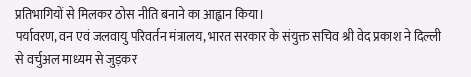प्रतिभागियों से मिलकर ठोस नीति बनाने का आह्वान किया।
पर्यावरण, वन एवं जलवायु परिवर्तन मंत्रालय, भारत सरकार के संयुक्त सचिव श्री वेद प्रकाश ने दिल्ली से वर्चुअल माध्यम से जुड़कर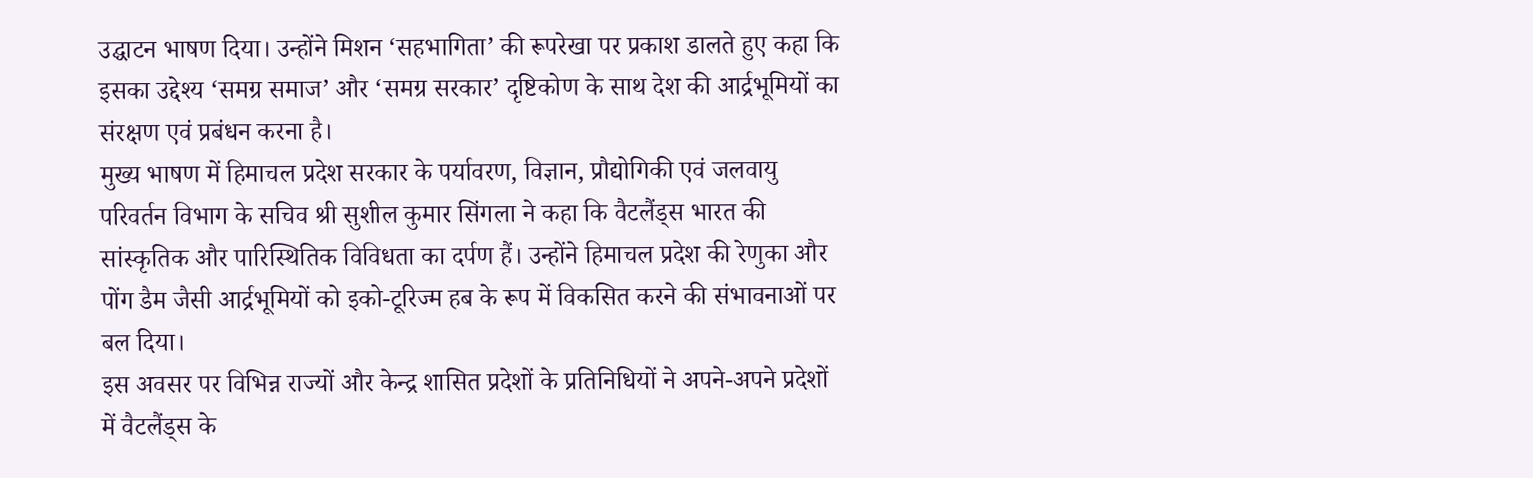उद्घाटन भाषण दिया। उन्होंने मिशन ‘सहभागिता’ की रूपरेखा पर प्रकाश डालते हुए कहा कि इसका उद्देश्य ‘समग्र समाज’ और ‘समग्र सरकार’ दृष्टिकोण के साथ देश की आर्द्रभूमियों का संरक्षण एवं प्रबंधन करना है।
मुख्य भाषण में हिमाचल प्रदेश सरकार के पर्यावरण, विज्ञान, प्रौद्योगिकी एवं जलवायु परिवर्तन विभाग के सचिव श्री सुशील कुमार सिंगला ने कहा कि वैटलैंड्स भारत की सांस्कृतिक और पारिस्थितिक विविधता का दर्पण हैं। उन्होंने हिमाचल प्रदेश की रेणुका और पोंग डैम जैसी आर्द्रभूमियों को इको-टूरिज्म हब के रूप में विकसित करने की संभावनाओं पर बल दिया।
इस अवसर पर विभिन्न राज्यों और केन्द्र शासित प्रदेशों के प्रतिनिधियों ने अपने-अपने प्रदेशों में वैटलैंड्स के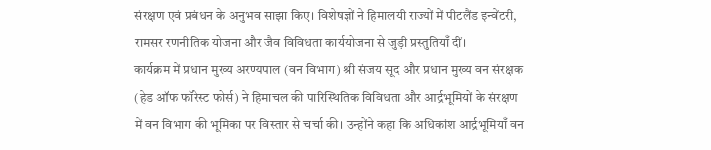संरक्षण एवं प्रबंधन के अनुभव साझा किए। विशेषज्ञों ने हिमालयी राज्यों में पीटलैंड इन्वेंटरी, रामसर रणनीतिक योजना और जैव विविधता कार्ययोजना से जुड़ी प्रस्तुतियाँ दीं।
कार्यक्रम में प्रधान मुख्य अरण्यपाल (वन विभाग) श्री संजय सूद और प्रधान मुख्य वन संरक्षक (हेड ऑफ फॉरेस्ट फोर्स) ने हिमाचल की पारिस्थितिक विविधता और आर्द्रभूमियों के संरक्षण में वन विभाग की भूमिका पर विस्तार से चर्चा की। उन्होंने कहा कि अधिकांश आर्द्रभूमियाँ वन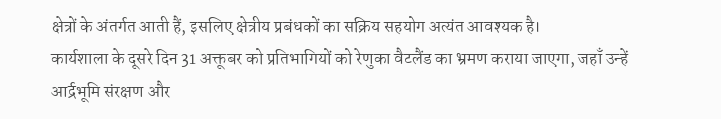क्षेत्रों के अंतर्गत आती हैं, इसलिए क्षेत्रीय प्रबंधकों का सक्रिय सहयोग अत्यंत आवश्यक है।
कार्यशाला के दूसरे दिन 31 अक्तूबर को प्रतिभागियों को रेणुका वैटलैंड का भ्रमण कराया जाएगा, जहाँ उन्हें आर्द्रभूमि संरक्षण और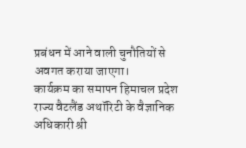प्रबंधन में आने वाली चुनौतियों से अवगत कराया जाएगा।
कार्यक्रम का समापन हिमाचल प्रदेश राज्य वैटलैंड अथॉरिटी के वैज्ञानिक अधिकारी श्री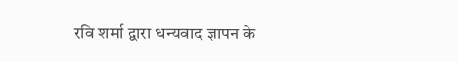रवि शर्मा द्वारा धन्यवाद ज्ञापन के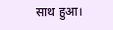साथ हुआ।